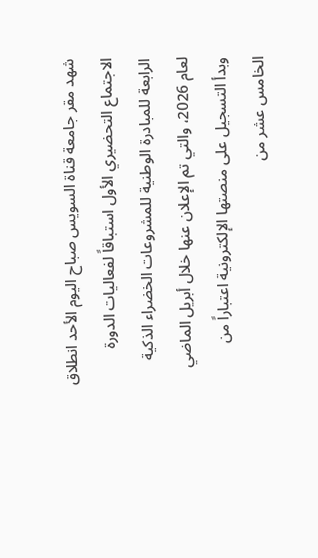شهد مقر جامعة قناة السويس صباح اليوم الأحد انطلاق الاجتماع التحضيري الأول استباقاً لفعاليات الدورة الرابعة للمبادرة الوطنية للمشروعات الخضراء الذكية لعام 2026، والتي تم الإعلان عنها خلال أبريل الماضي وبدأ التسجيل على منصتها الإلكترونية اعتباراً من الخامس عشر من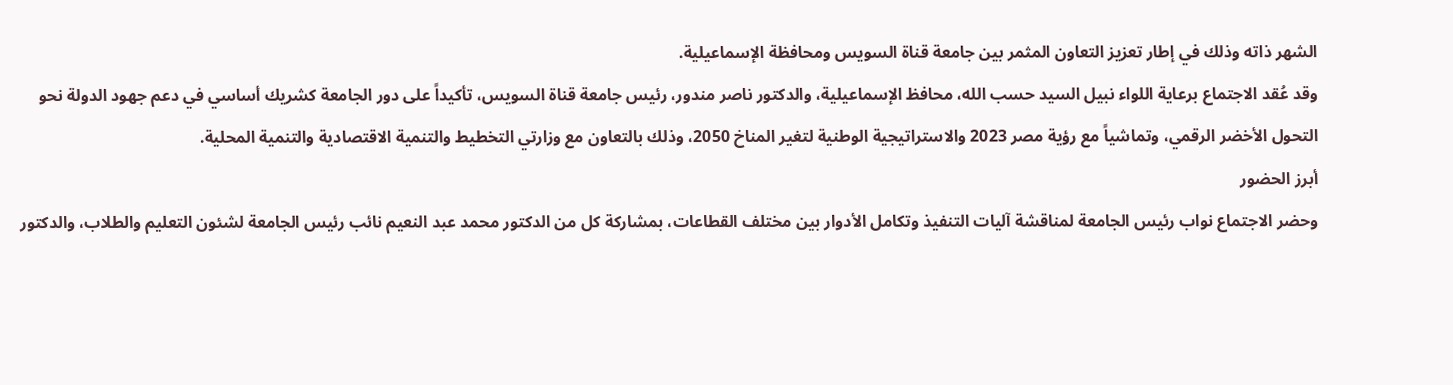الشهر ذاته وذلك في إطار تعزيز التعاون المثمر بين جامعة قناة السويس ومحافظة الإسماعيلية.
وقد عُقد الاجتماع برعاية اللواء نبيل السيد حسب الله، محافظ الإسماعيلية، والدكتور ناصر مندور، رئيس جامعة قناة السويس، تأكيداً على دور الجامعة كشريك أساسي في دعم جهود الدولة نحو التحول الأخضر الرقمي، وتماشياً مع رؤية مصر 2023 والاستراتيجية الوطنية لتغير المناخ 2050، وذلك بالتعاون مع وزارتي التخطيط والتنمية الاقتصادية والتنمية المحلية.
أبرز الحضور
وحضر الاجتماع نواب رئيس الجامعة لمناقشة آليات التنفيذ وتكامل الأدوار بين مختلف القطاعات، بمشاركة كل من الدكتور محمد عبد النعيم نائب رئيس الجامعة لشئون التعليم والطلاب، والدكتور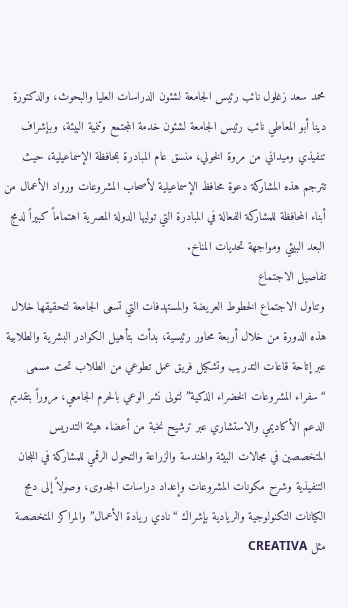محمد سعد زغلول نائب رئيس الجامعة لشئون الدراسات العليا والبحوث، والدكتورة دينا أبو المعاطي نائب رئيس الجامعة لشئون خدمة المجتمع وتنمية البيئة، وبإشراف تنفيذي وميداني من مروة الخولي، منسق عام المبادرة بمحافظة الإسماعيلية، حيث تترجم هذه المشاركة دعوة محافظ الإسماعيلية لأصحاب المشروعات ورواد الأعمال من أبناء المحافظة للمشاركة الفعالة في المبادرة التي توليها الدولة المصرية اهتماماً كبيراً لدمج البعد البيئي ومواجهة تحديات المناخ.
تفاصيل الاجتماع
وتناول الاجتماع الخطوط العريضة والمستهدفات التي تسعى الجامعة لتحقيقها خلال هذه الدورة من خلال أربعة محاور رئيسية، بدأت بتأهيل الكوادر البشرية والطلابية عبر إتاحة قاعات التدريب وتشكيل فريق عمل تطوعي من الطلاب تحت مسمى “سفراء المشروعات الخضراء الذكية” لتولى نشر الوعي بالحرم الجامعي، مروراً بتقديم الدعم الأكاديمي والاستشاري عبر ترشيح نخبة من أعضاء هيئة التدريس المتخصصين في مجالات البيئة والهندسة والزراعة والتحول الرقمي للمشاركة في اللجان التنفيذية وشرح مكونات المشروعات وإعداد دراسات الجدوى، وصولاً إلى دمج الكيانات التكنولوجية والريادية بإشراك “نادي ريادة الأعمال” والمراكز المتخصصة مثل CREATIVA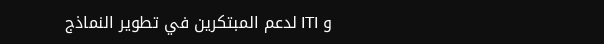و ITI لدعم المبتكرين في تطوير النماذج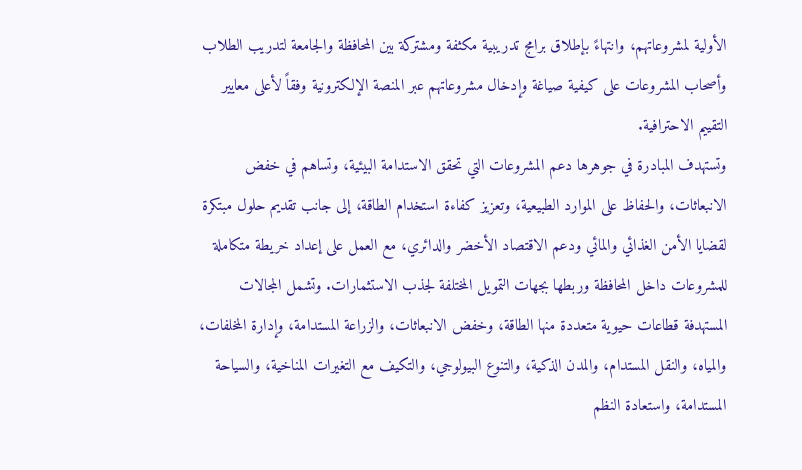الأولية لمشروعاتهم، وانتهاءً بإطلاق برامج تدريبية مكثفة ومشتركة بين المحافظة والجامعة لتدريب الطلاب وأصحاب المشروعات على كيفية صياغة وإدخال مشروعاتهم عبر المنصة الإلكترونية وفقاً لأعلى معايير التقييم الاحترافية.
وتستهدف المبادرة في جوهرها دعم المشروعات التي تحقق الاستدامة البيئية، وتساهم في خفض الانبعاثات، والحفاظ على الموارد الطبيعية، وتعزيز كفاءة استخدام الطاقة، إلى جانب تقديم حلول مبتكرة لقضايا الأمن الغذائي والمائي ودعم الاقتصاد الأخضر والدائري، مع العمل على إعداد خريطة متكاملة للمشروعات داخل المحافظة وربطها بجهات التمويل المختلفة لجذب الاستثمارات. وتشمل المجالات المستهدفة قطاعات حيوية متعددة منها الطاقة، وخفض الانبعاثات، والزراعة المستدامة، وإدارة المخلفات، والمياه، والنقل المستدام، والمدن الذكية، والتنوع البيولوجي، والتكيف مع التغيرات المناخية، والسياحة المستدامة، واستعادة النظم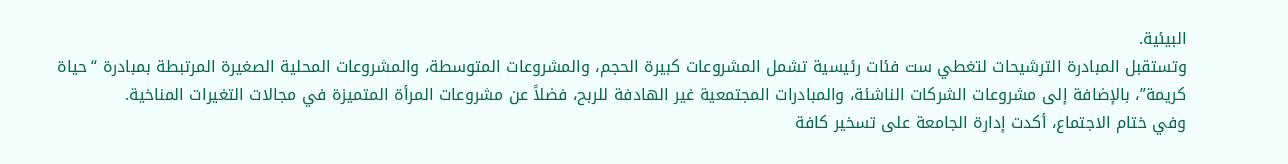البيئية.
وتستقبل المبادرة الترشيحات لتغطي ست فئات رئيسية تشمل المشروعات كبيرة الحجم، والمشروعات المتوسطة، والمشروعات المحلية الصغيرة المرتبطة بمبادرة “حياة كريمة”، بالإضافة إلى مشروعات الشركات الناشئة، والمبادرات المجتمعية غير الهادفة للربح، فضلاً عن مشروعات المرأة المتميزة في مجالات التغيرات المناخية.
وفي ختام الاجتماع، أكدت إدارة الجامعة على تسخير كافة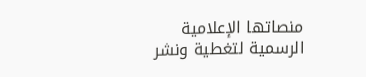منصاتها الإعلامية الرسمية لتغطية ونشر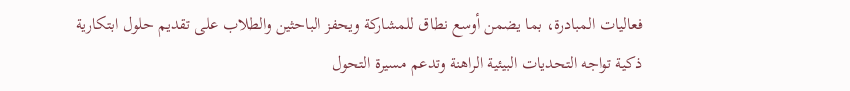فعاليات المبادرة، بما يضمن أوسع نطاق للمشاركة ويحفز الباحثين والطلاب على تقديم حلول ابتكارية ذكية تواجه التحديات البيئية الراهنة وتدعم مسيرة التحول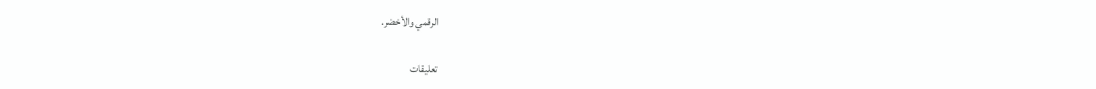الرقمي والأخضر.

تعليقات